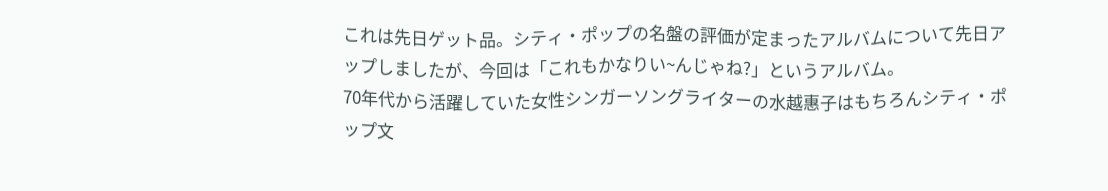これは先日ゲット品。シティ・ポップの名盤の評価が定まったアルバムについて先日アップしましたが、今回は「これもかなりい~んじゃね?」というアルバム。
70年代から活躍していた女性シンガーソングライターの水越惠子はもちろんシティ・ポップ文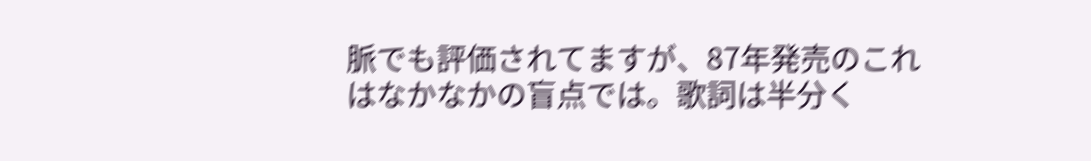脈でも評価されてますが、87年発売のこれはなかなかの盲点では。歌詞は半分く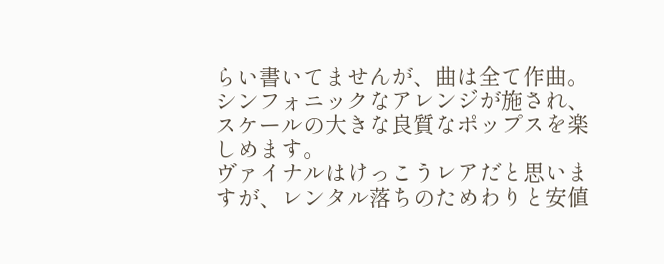らい書いてませんが、曲は全て作曲。シンフォニックなアレンジが施され、スケールの大きな良質なポップスを楽しめます。
ヴァイナルはけっこうレアだと思いますが、レンタル落ちのためわりと安値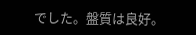でした。盤質は良好。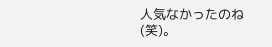人気なかったのね(笑)。